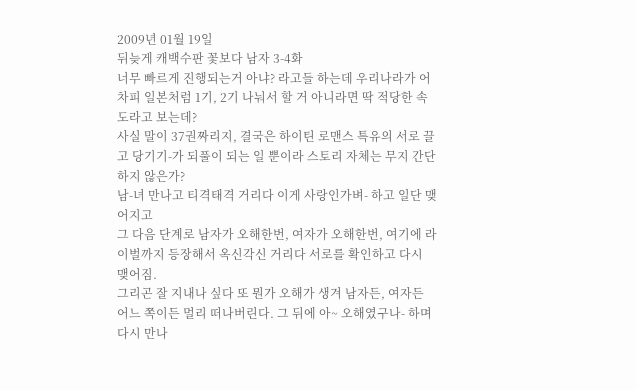2009년 01월 19일
뒤늦게 캐백수판 꽃보다 남자 3-4화
너무 빠르게 진행되는거 아냐? 라고들 하는데 우리나라가 어차피 일본처럼 1기, 2기 나눠서 할 거 아니라면 딱 적당한 속도라고 보는데?
사실 말이 37권짜리지, 결국은 하이틴 로맨스 특유의 서로 끌고 당기기-가 되풀이 되는 일 뿐이라 스토리 자체는 무지 간단하지 않은가?
남-녀 만나고 티격태격 거리다 이게 사랑인가벼- 하고 일단 맺어지고
그 다음 단계로 남자가 오해한번, 여자가 오해한번, 여기에 라이벌까지 등장해서 옥신각신 거리다 서로를 확인하고 다시 맺어짐.
그리곤 잘 지내나 싶다 또 뭔가 오해가 생겨 남자든, 여자든 어느 쪽이든 멀리 떠나버린다. 그 뒤에 아~ 오해였구나- 하며 다시 만나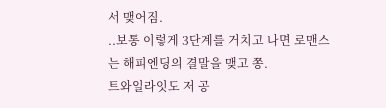서 맺어짐.
..보통 이렇게 3단계를 거치고 나면 로맨스는 해피엔딩의 결말을 맺고 쫑.
트와일라잇도 저 공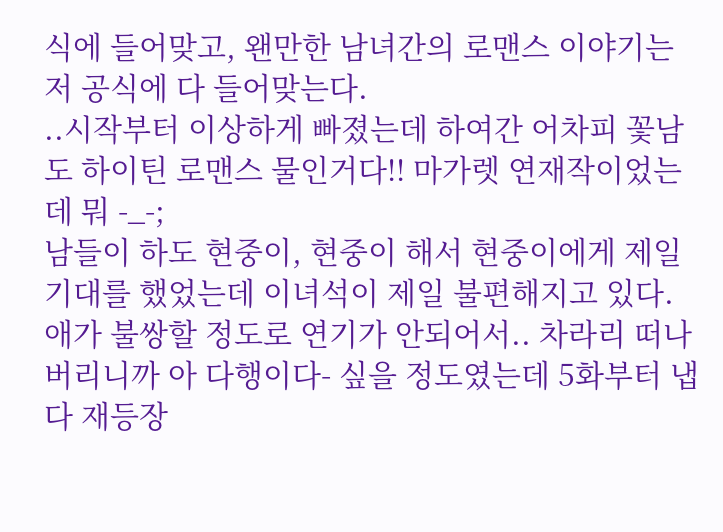식에 들어맞고, 왠만한 남녀간의 로맨스 이야기는 저 공식에 다 들어맞는다.
..시작부터 이상하게 빠졌는데 하여간 어차피 꽃남도 하이틴 로맨스 물인거다!! 마가렛 연재작이었는데 뭐 -_-;
남들이 하도 현중이, 현중이 해서 현중이에게 제일 기대를 했었는데 이녀석이 제일 불편해지고 있다.
애가 불쌍할 정도로 연기가 안되어서.. 차라리 떠나버리니까 아 다행이다- 싶을 정도였는데 5화부터 냅다 재등장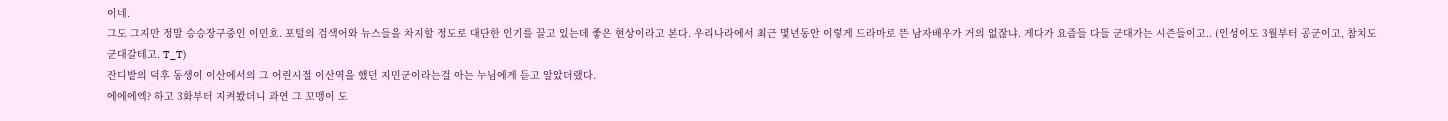이네.
그도 그지만 정말 승승장구중인 이민호. 포털의 검색어와 뉴스들을 차지할 정도로 대단한 인기를 끌고 있는데 좋은 현상이라고 본다. 우리나라에서 최근 몇년동안 이렇게 드라마로 뜬 남자배우가 거의 없잖냐. 게다가 요즘들 다들 군대가는 시즌들이고.. (인성이도 3월부터 공군이고, 참치도 군대갈테고. T_T)
잔디밭의 덕후 동생이 이산에서의 그 어린시절 이산역을 했던 지민군이라는걸 아는 누님에게 듣고 알았더랬다.
에에에엑? 하고 3화부터 지켜봤더니 과연 그 꼬맹이 도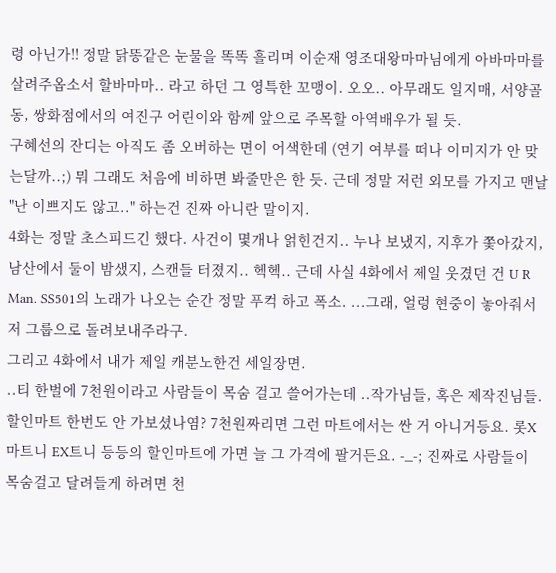령 아닌가!! 정말 닭똥같은 눈물을 똑똑 흘리며 이순재 영조대왕마마님에게 아바마마를 살려주옵소서 할바마마.. 라고 하던 그 영특한 꼬맹이. 오오.. 아무래도 일지매, 서양골동, 쌍화점에서의 여진구 어린이와 함께 앞으로 주목할 아역배우가 될 듯.
구혜선의 잔디는 아직도 좀 오버하는 면이 어색한데 (연기 여부를 떠나 이미지가 안 맞는달까..;) 뭐 그래도 처음에 비하면 봐줄만은 한 듯. 근데 정말 저런 외모를 가지고 맨날 "난 이쁘지도 않고.." 하는건 진짜 아니란 말이지.
4화는 정말 초스피드긴 했다. 사건이 몇개나 얽힌건지.. 누나 보냈지, 지후가 쫓아갔지, 남산에서 둘이 밤샜지, 스캔들 터졌지.. 헥헥.. 근데 사실 4화에서 제일 웃겼던 건 U R Man. SS501의 노래가 나오는 순간 정말 푸컥 하고 폭소. ...그래, 얼렁 현중이 놓아줘서 저 그룹으로 돌려보내주라구.
그리고 4화에서 내가 제일 캐분노한건 세일장면.
..티 한벌에 7천원이라고 사람들이 목숨 걸고 쓸어가는데 ..작가님들, 혹은 제작진님들. 할인마트 한번도 안 가보셨나염? 7천원짜리면 그런 마트에서는 싼 거 아니거등요. 롯X마트니 EX트니 등등의 할인마트에 가면 늘 그 가격에 팔거든요. -_-; 진짜로 사람들이 목숨걸고 달려들게 하려면 천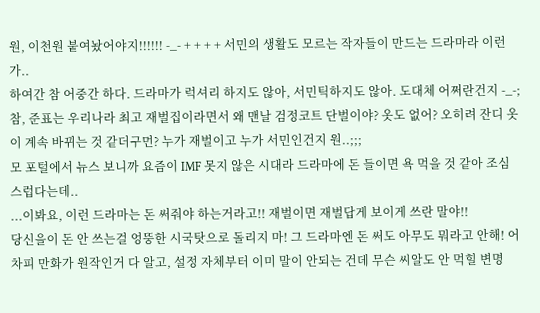원, 이천원 붙여놨어야지!!!!!! -_- + + + + 서민의 생활도 모르는 작자들이 만드는 드라마라 이런가..
하여간 참 어중간 하다. 드라마가 럭셔리 하지도 않아, 서민틱하지도 않아. 도대체 어쩌란건지 -_-;
참, 준표는 우리나라 최고 재벌집이라면서 왜 맨날 검정코트 단벌이야? 옷도 없어? 오히려 잔디 옷이 계속 바뀌는 것 같더구먼? 누가 재벌이고 누가 서민인건지 원..;;;
모 포털에서 뉴스 보니까 요즘이 IMF 못지 않은 시대라 드라마에 돈 들이면 욕 먹을 것 같아 조심스럽다는데..
...이봐요, 이런 드라마는 돈 써줘야 하는거라고!! 재벌이면 재벌답게 보이게 쓰란 말야!!
당신을이 돈 안 쓰는걸 엉뚱한 시국탓으로 돌리지 마! 그 드라마엔 돈 써도 아무도 뭐라고 안해! 어차피 만화가 원작인거 다 알고, 설정 자체부터 이미 말이 안되는 건데 무슨 씨알도 안 먹힐 변명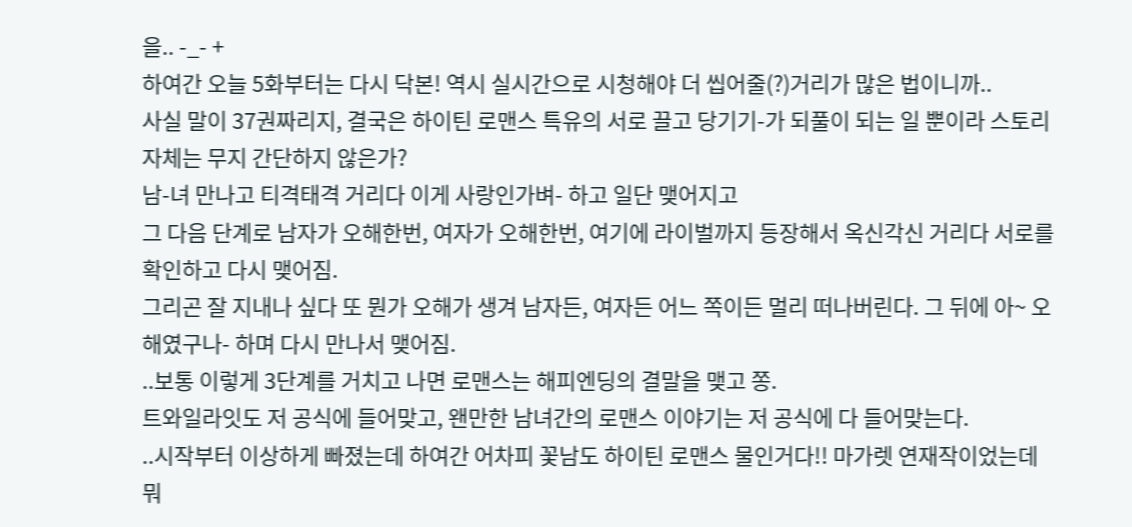을.. -_- +
하여간 오늘 5화부터는 다시 닥본! 역시 실시간으로 시청해야 더 씹어줄(?)거리가 많은 법이니까..
사실 말이 37권짜리지, 결국은 하이틴 로맨스 특유의 서로 끌고 당기기-가 되풀이 되는 일 뿐이라 스토리 자체는 무지 간단하지 않은가?
남-녀 만나고 티격태격 거리다 이게 사랑인가벼- 하고 일단 맺어지고
그 다음 단계로 남자가 오해한번, 여자가 오해한번, 여기에 라이벌까지 등장해서 옥신각신 거리다 서로를 확인하고 다시 맺어짐.
그리곤 잘 지내나 싶다 또 뭔가 오해가 생겨 남자든, 여자든 어느 쪽이든 멀리 떠나버린다. 그 뒤에 아~ 오해였구나- 하며 다시 만나서 맺어짐.
..보통 이렇게 3단계를 거치고 나면 로맨스는 해피엔딩의 결말을 맺고 쫑.
트와일라잇도 저 공식에 들어맞고, 왠만한 남녀간의 로맨스 이야기는 저 공식에 다 들어맞는다.
..시작부터 이상하게 빠졌는데 하여간 어차피 꽃남도 하이틴 로맨스 물인거다!! 마가렛 연재작이었는데 뭐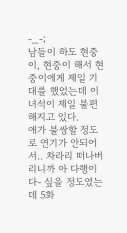-_-;
남들이 하도 현중이, 현중이 해서 현중이에게 제일 기대를 했었는데 이녀석이 제일 불편해지고 있다.
애가 불쌍할 정도로 연기가 안되어서.. 차라리 떠나버리니까 아 다행이다- 싶을 정도였는데 5화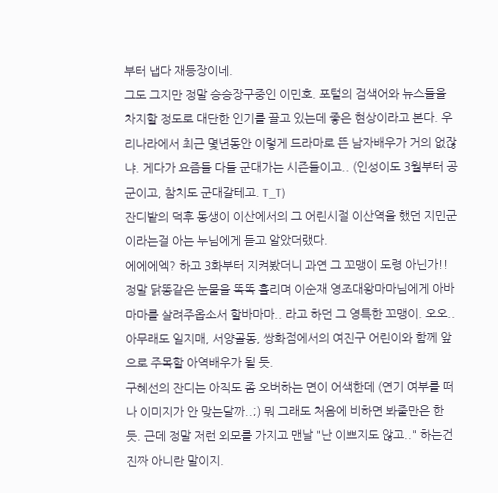부터 냅다 재등장이네.
그도 그지만 정말 승승장구중인 이민호. 포털의 검색어와 뉴스들을 차지할 정도로 대단한 인기를 끌고 있는데 좋은 현상이라고 본다. 우리나라에서 최근 몇년동안 이렇게 드라마로 뜬 남자배우가 거의 없잖냐. 게다가 요즘들 다들 군대가는 시즌들이고.. (인성이도 3월부터 공군이고, 참치도 군대갈테고. T_T)
잔디밭의 덕후 동생이 이산에서의 그 어린시절 이산역을 했던 지민군이라는걸 아는 누님에게 듣고 알았더랬다.
에에에엑? 하고 3화부터 지켜봤더니 과연 그 꼬맹이 도령 아닌가!! 정말 닭똥같은 눈물을 똑똑 흘리며 이순재 영조대왕마마님에게 아바마마를 살려주옵소서 할바마마.. 라고 하던 그 영특한 꼬맹이. 오오.. 아무래도 일지매, 서양골동, 쌍화점에서의 여진구 어린이와 함께 앞으로 주목할 아역배우가 될 듯.
구혜선의 잔디는 아직도 좀 오버하는 면이 어색한데 (연기 여부를 떠나 이미지가 안 맞는달까..;) 뭐 그래도 처음에 비하면 봐줄만은 한 듯. 근데 정말 저런 외모를 가지고 맨날 "난 이쁘지도 않고.." 하는건 진짜 아니란 말이지.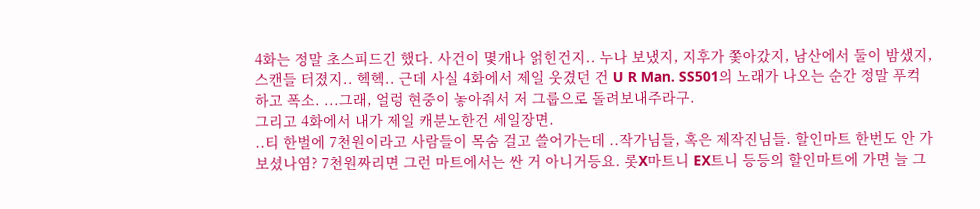4화는 정말 초스피드긴 했다. 사건이 몇개나 얽힌건지.. 누나 보냈지, 지후가 쫓아갔지, 남산에서 둘이 밤샜지, 스캔들 터졌지.. 헥헥.. 근데 사실 4화에서 제일 웃겼던 건 U R Man. SS501의 노래가 나오는 순간 정말 푸컥 하고 폭소. ...그래, 얼렁 현중이 놓아줘서 저 그룹으로 돌려보내주라구.
그리고 4화에서 내가 제일 캐분노한건 세일장면.
..티 한벌에 7천원이라고 사람들이 목숨 걸고 쓸어가는데 ..작가님들, 혹은 제작진님들. 할인마트 한번도 안 가보셨나염? 7천원짜리면 그런 마트에서는 싼 거 아니거등요. 롯X마트니 EX트니 등등의 할인마트에 가면 늘 그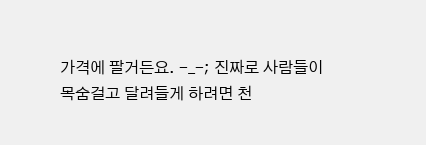가격에 팔거든요. -_-; 진짜로 사람들이 목숨걸고 달려들게 하려면 천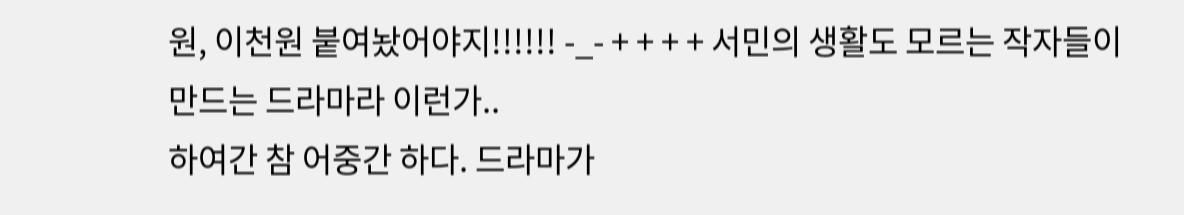원, 이천원 붙여놨어야지!!!!!! -_- + + + + 서민의 생활도 모르는 작자들이 만드는 드라마라 이런가..
하여간 참 어중간 하다. 드라마가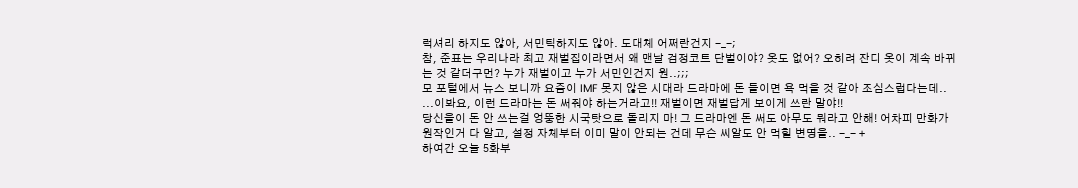럭셔리 하지도 않아, 서민틱하지도 않아. 도대체 어쩌란건지 -_-;
참, 준표는 우리나라 최고 재벌집이라면서 왜 맨날 검정코트 단벌이야? 옷도 없어? 오히려 잔디 옷이 계속 바뀌는 것 같더구먼? 누가 재벌이고 누가 서민인건지 원..;;;
모 포털에서 뉴스 보니까 요즘이 IMF 못지 않은 시대라 드라마에 돈 들이면 욕 먹을 것 같아 조심스럽다는데..
...이봐요, 이런 드라마는 돈 써줘야 하는거라고!! 재벌이면 재벌답게 보이게 쓰란 말야!!
당신을이 돈 안 쓰는걸 엉뚱한 시국탓으로 돌리지 마! 그 드라마엔 돈 써도 아무도 뭐라고 안해! 어차피 만화가 원작인거 다 알고, 설정 자체부터 이미 말이 안되는 건데 무슨 씨알도 안 먹힐 변명을.. -_- +
하여간 오늘 5화부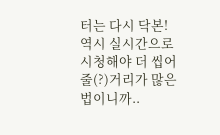터는 다시 닥본! 역시 실시간으로 시청해야 더 씹어줄(?)거리가 많은 법이니까..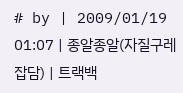# by | 2009/01/19 01:07 | 종알종알(자질구레잡담) | 트랙백